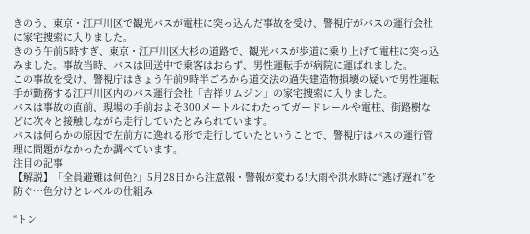きのう、東京・江戸川区で観光バスが電柱に突っ込んだ事故を受け、警視庁がバスの運行会社に家宅捜索に入りました。
きのう午前5時すぎ、東京・江戸川区大杉の道路で、観光バスが歩道に乗り上げて電柱に突っ込みました。事故当時、バスは回送中で乗客はおらず、男性運転手が病院に運ばれました。
この事故を受け、警視庁はきょう午前9時半ごろから道交法の過失建造物損壊の疑いで男性運転手が勤務する江戸川区内のバス運行会社「吉祥リムジン」の家宅捜索に入りました。
バスは事故の直前、現場の手前およそ300メートルにわたってガードレールや電柱、街路樹などに次々と接触しながら走行していたとみられています。
バスは何らかの原因で左前方に逸れる形で走行していたということで、警視庁はバスの運行管理に問題がなかったか調べています。
注目の記事
【解説】「全員避難は何色?」5月28日から注意報・警報が変わる!大雨や洪水時に“逃げ遅れ”を防ぐ…色分けとレベルの仕組み

“トン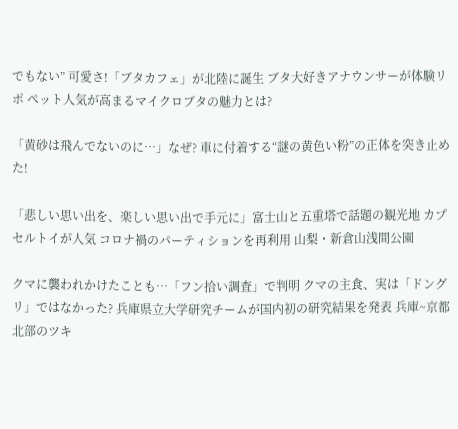でもない” 可愛さ!「ブタカフェ」が北陸に誕生 ブタ大好きアナウンサーが体験リポ ぺット人気が高まるマイクロブタの魅力とは?

「黄砂は飛んでないのに…」なぜ? 車に付着する“謎の黄色い粉”の正体を突き止めた!

「悲しい思い出を、楽しい思い出で手元に」富士山と五重塔で話題の観光地 カプセルトイが人気 コロナ禍のパーティションを再利用 山梨・新倉山浅間公園

クマに襲われかけたことも…「フン拾い調査」で判明 クマの主食、実は「ドングリ」ではなかった? 兵庫県立大学研究チームが国内初の研究結果を発表 兵庫~京都北部のツキ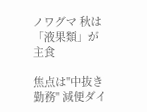ノワグマ 秋は「液果類」が主食

焦点は"中抜き勤務" 減便ダイ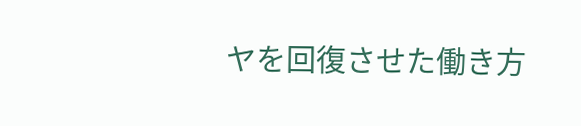ヤを回復させた働き方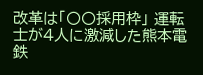改革は「〇〇採用枠」 運転士が4人に激減した熊本電鉄